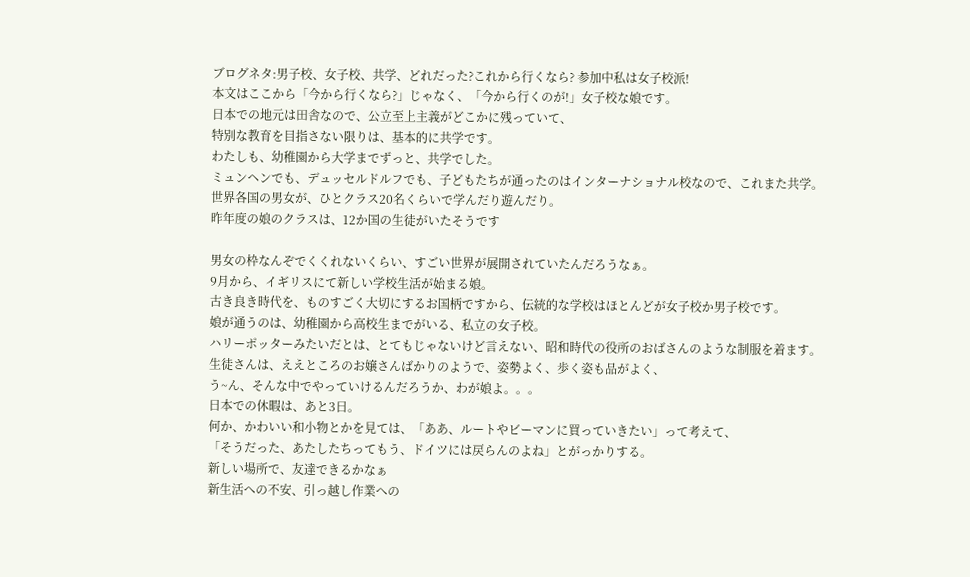ブログネタ:男子校、女子校、共学、どれだった?これから行くなら? 参加中私は女子校派!
本文はここから「今から行くなら?」じゃなく、「今から行くのが!」女子校な娘です。
日本での地元は田舎なので、公立至上主義がどこかに残っていて、
特別な教育を目指さない限りは、基本的に共学です。
わたしも、幼稚園から大学までずっと、共学でした。
ミュンヘンでも、デュッセルドルフでも、子どもたちが通ったのはインターナショナル校なので、これまた共学。
世界各国の男女が、ひとクラス20名くらいで学んだり遊んだり。
昨年度の娘のクラスは、12か国の生徒がいたそうです

男女の枠なんぞでくくれないくらい、すごい世界が展開されていたんだろうなぁ。
9月から、イギリスにて新しい学校生活が始まる娘。
古き良き時代を、ものすごく大切にするお国柄ですから、伝統的な学校はほとんどが女子校か男子校です。
娘が通うのは、幼稚園から高校生までがいる、私立の女子校。
ハリーポッターみたいだとは、とてもじゃないけど言えない、昭和時代の役所のおばさんのような制服を着ます。
生徒さんは、ええところのお嬢さんばかりのようで、姿勢よく、歩く姿も品がよく、
う~ん、そんな中でやっていけるんだろうか、わが娘よ。。。
日本での休暇は、あと3日。
何か、かわいい和小物とかを見ては、「ああ、ルートやビーマンに買っていきたい」って考えて、
「そうだった、あたしたちってもう、ドイツには戻らんのよね」とがっかりする。
新しい場所で、友達できるかなぁ
新生活への不安、引っ越し作業への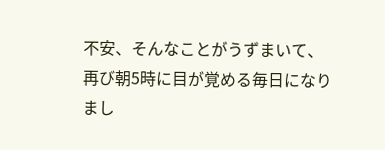不安、そんなことがうずまいて、
再び朝5時に目が覚める毎日になりまし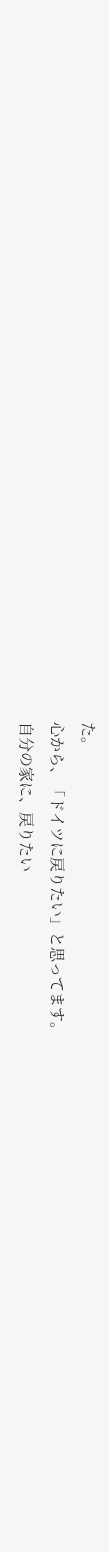た。
心から、「ドイツに戻りたい」と思ってます。
自分の家に、戻りたい